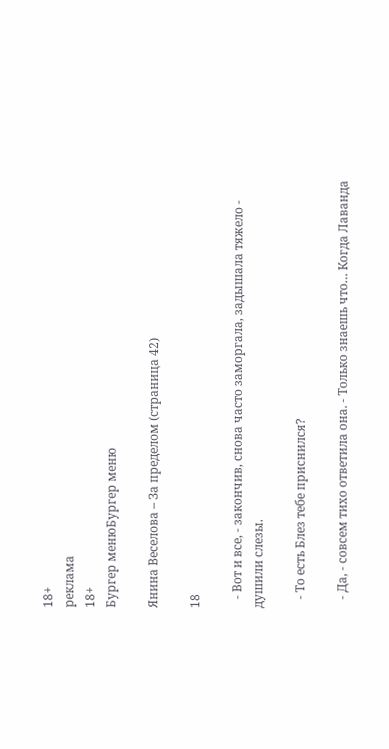18+
реклама
18+
Бургер менюБургер меню

Янина Веселова – За пределом (страница 42)

18

   - Вот и все, - закончив, снова часто заморгала, задышала тяжело - душили слезы.

   - То есть Блез тебе приснился?

   - Да, - совсем тихо ответила она. - Только знаешь что… Когда Лаванда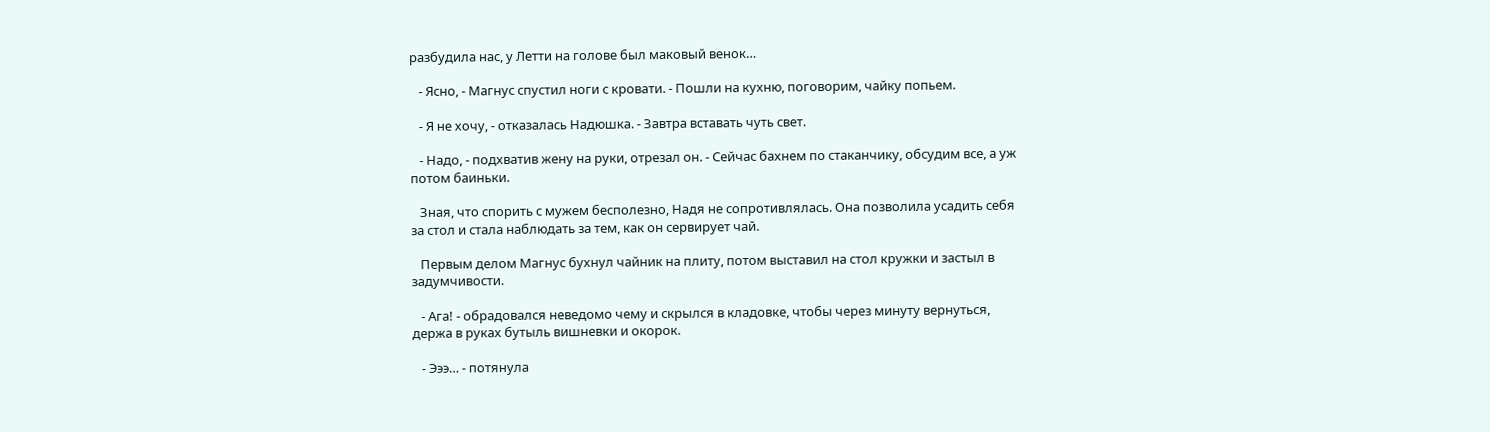разбудила нас, у Летти на голове был маковый венок…

   - Ясно, - Магнус спустил ноги с кровати. - Пошли на кухню, поговорим, чайку попьем.

   - Я не хочу, - отказалась Надюшка. - Завтра вставать чуть свет.

   - Надо, - подхватив жену на руки, отрезал он. - Сейчас бахнем по стаканчику, обсудим все, а уж потом баиньки.

   Зная, что спорить с мужем бесполезно, Надя не сопротивлялась. Она позволила усадить себя за стол и стала наблюдать за тем, как он сервирует чай.

   Первым делом Магнус бухнул чайник на плиту, потом выставил на стол кружки и застыл в задумчивости.

   - Ага! - обрадовался неведомо чему и скрылся в кладовке, чтобы через минуту вернуться, держа в руках бутыль вишневки и окорок.

   - Эээ… - потянула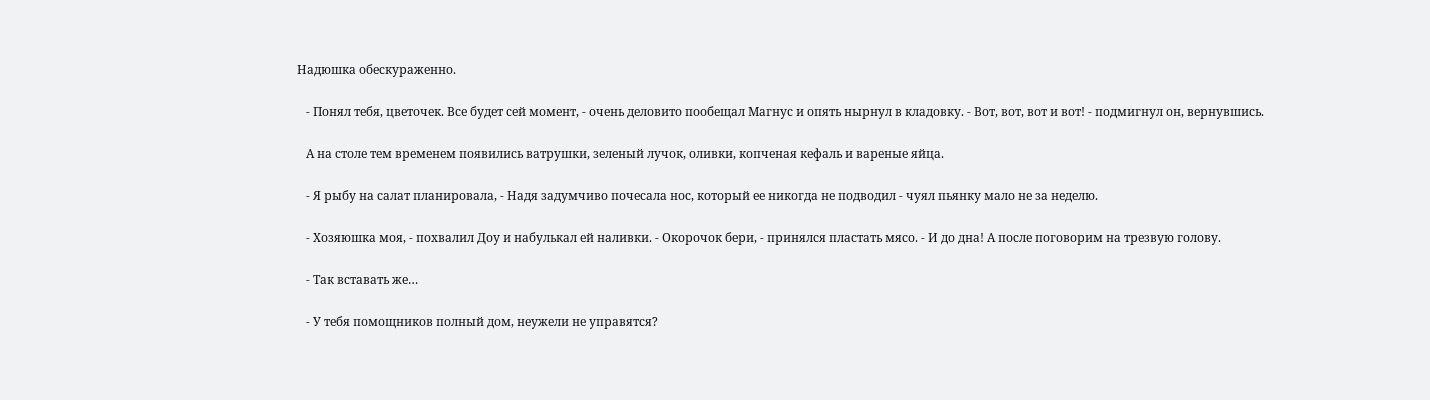Надюшка обескураженно.

   - Понял тебя, цветочек. Все будет сей момент, - очень деловито пообещал Магнус и опять нырнул в кладовку. - Вот, вот, вот и вот! - подмигнул он, вернувшись.

   А на столе тем временем появились ватрушки, зеленый лучок, оливки, копченая кефаль и вареные яйца.

   - Я рыбу на салат планировала, - Надя задумчиво почесала нос, который ее никогда не подводил - чуял пьянку мало не за неделю.

   - Хозяюшка моя, - похвалил Доу и набулькал ей наливки. - Окорочок бери, - принялся пластать мясо. - И до дна! А после поговорим на трезвую голову.

   - Так вставать же…

   - У тебя помощников полный дом, неужели не управятся?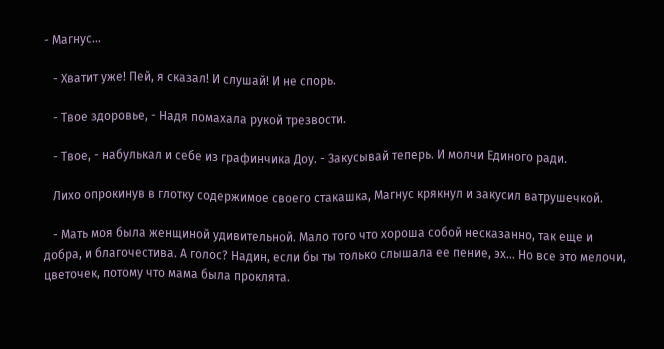- Магнус…

   - Хватит уже! Пей, я сказал! И слушай! И не спорь.

   - Твое здоровье, - Надя помахала рукой трезвости.

   - Твое, - набулькал и себе из графинчика Доу. - Закусывай теперь. И молчи Единого ради.

   Лихо опрокинув в глотку содержимое своего стакашка, Магнус крякнул и закусил ватрушечкой.

   - Мать моя была женщиной удивительной. Мало того что хороша собой несказанно, так еще и добра, и благочестива. А голос? Надин, если бы ты только слышала ее пение, эх… Но все это мелочи, цветочек, потому что мама была проклята.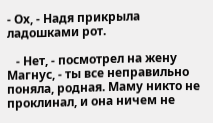- Ох, - Надя прикрыла ладошками рот.

   - Нет, - посмотрел на жену Магнус, - ты все неправильно поняла, родная. Маму никто не проклинал, и она ничем не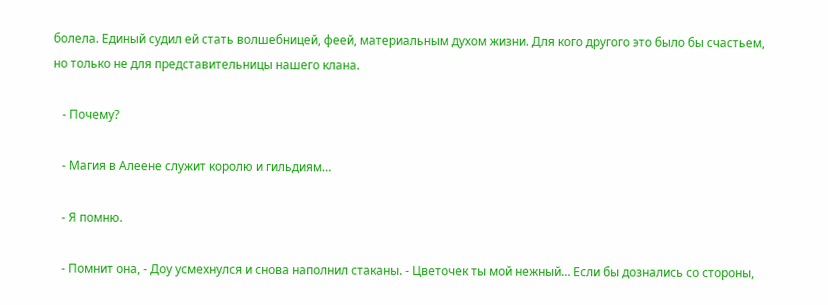болела. Единый судил ей стать волшебницей, феей, материальным духом жизни. Для кого другого это было бы счастьем, но только не для представительницы нашего клана.

   - Почему?

   - Магия в Алеене служит королю и гильдиям…

   - Я помню.

   - Помнит она, - Доу усмехнулся и снова наполнил стаканы. - Цветочек ты мой нежный… Если бы дознались со стороны,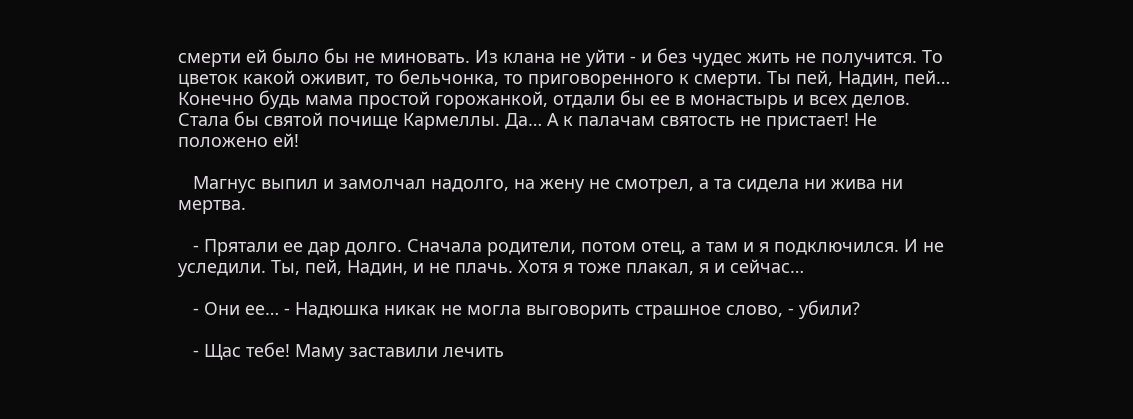смерти ей было бы не миновать. Из клана не уйти - и без чудес жить не получится. То цветок какой оживит, то бельчонка, то приговоренного к смерти. Ты пей, Надин, пей… Конечно будь мама простой горожанкой, отдали бы ее в монастырь и всех делов. Стала бы святой почище Кармеллы. Да… А к палачам святость не пристает! Не положено ей!

   Магнус выпил и замолчал надолго, на жену не смотрел, а та сидела ни жива ни мертва.

   - Прятали ее дар долго. Сначала родители, потом отец, а там и я подключился. И не уследили. Ты, пей, Надин, и не плачь. Хотя я тоже плакал, я и сейчас…

   - Они ее… - Надюшка никак не могла выговорить страшное слово, - убили?

   - Щас тебе! Маму заставили лечить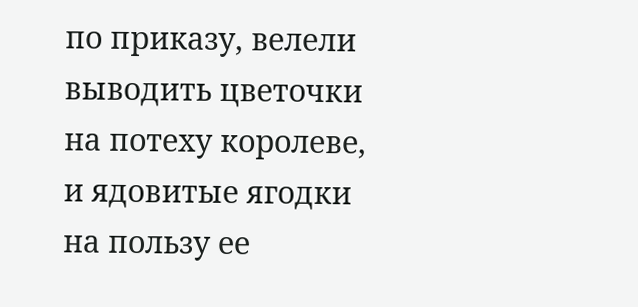по приказу, велели выводить цветочки на потеху королеве, и ядовитые ягодки на пользу ее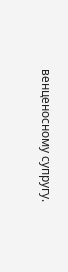венценосному супругу.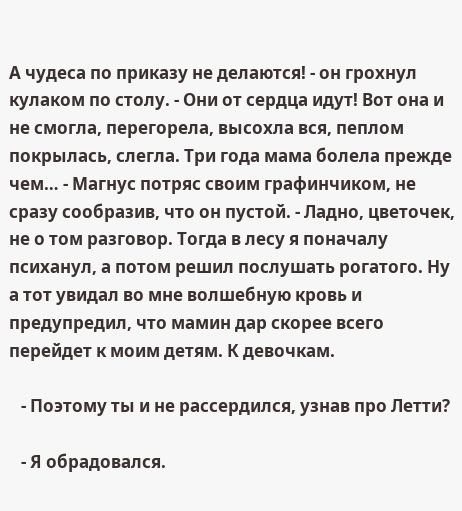А чудеса по приказу не делаются! - он грохнул кулаком по столу. - Они от сердца идут! Вот она и не смогла, перегорела, высохла вся, пеплом покрылась, слегла. Три года мама болела прежде чем… - Магнус потряс своим графинчиком, не сразу сообразив, что он пустой. - Ладно, цветочек, не о том разговор. Тогда в лесу я поначалу психанул, а потом решил послушать рогатого. Ну а тот увидал во мне волшебную кровь и предупредил, что мамин дар скорее всего перейдет к моим детям. К девочкам.

   - Поэтому ты и не рассердился, узнав про Летти?

   - Я обрадовался.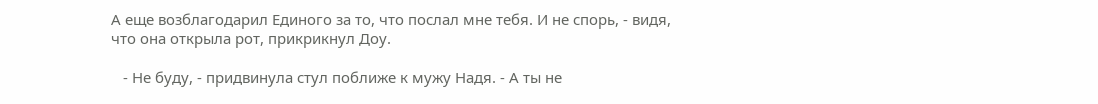А еще возблагодарил Единого за то, что послал мне тебя. И не спорь, - видя, что она открыла рот, прикрикнул Доу.

   - Не буду, - придвинула стул поближе к мужу Надя. - А ты не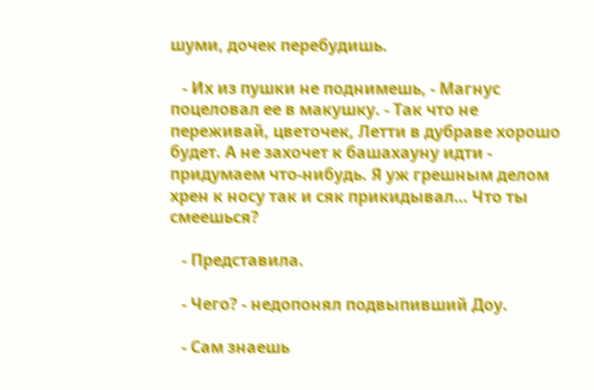шуми, дочек перебудишь.

   - Их из пушки не поднимешь, - Магнус поцеловал ее в макушку. - Так что не переживай, цветочек, Летти в дубраве хорошо будет. А не захочет к башахауну идти - придумаем что-нибудь. Я уж грешным делом хрен к носу так и сяк прикидывал… Что ты смеешься?

   - Представила.

   - Чего? - недопонял подвыпивший Доу.

   - Сам знаешь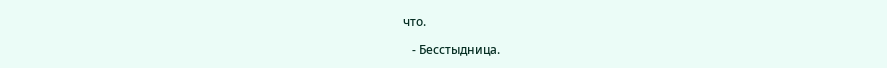что.

   - Бесстыдница.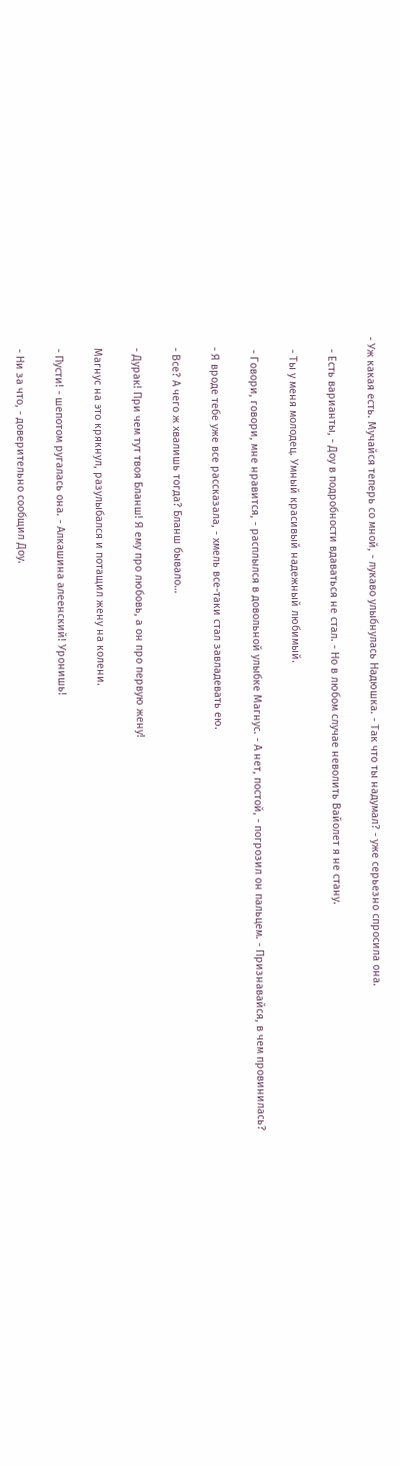- Уж какая есть. Мучайся теперь со мной, - лукаво улыбнулась Надюшка. - Так что ты надумал? - уже серьезно спросила она.

    - Есть варианты, - Доу в подробности вдаваться не стал. - Но в любом случае неволить Вайолет я не стану.

    - Ты у меня молодец. Умный красивый надежный любимый.

    - Говори, говори, мне нравится, - расплылся в довольной улыбке Магнус. - А нет, постой, - погрозил он пальцем. - Признавайся, в чем провинилась?

   - Я вроде тебе уже все рассказала, - хмель все-таки стал завладевать ею.

   - Все? А чего ж хвалишь тогда? Бланш бывало…

   - Дурак! При чем тут твоя Бланш! Я ему про любовь, а он про первую жену!

   Магнус на это крякнул, разулыбался и потащил жену на колени.

   - Пусти! - шепотом ругалась она. - Алкашина алеенский! Уронишь!

   - Ни за что, - доверительно сообщил Доу.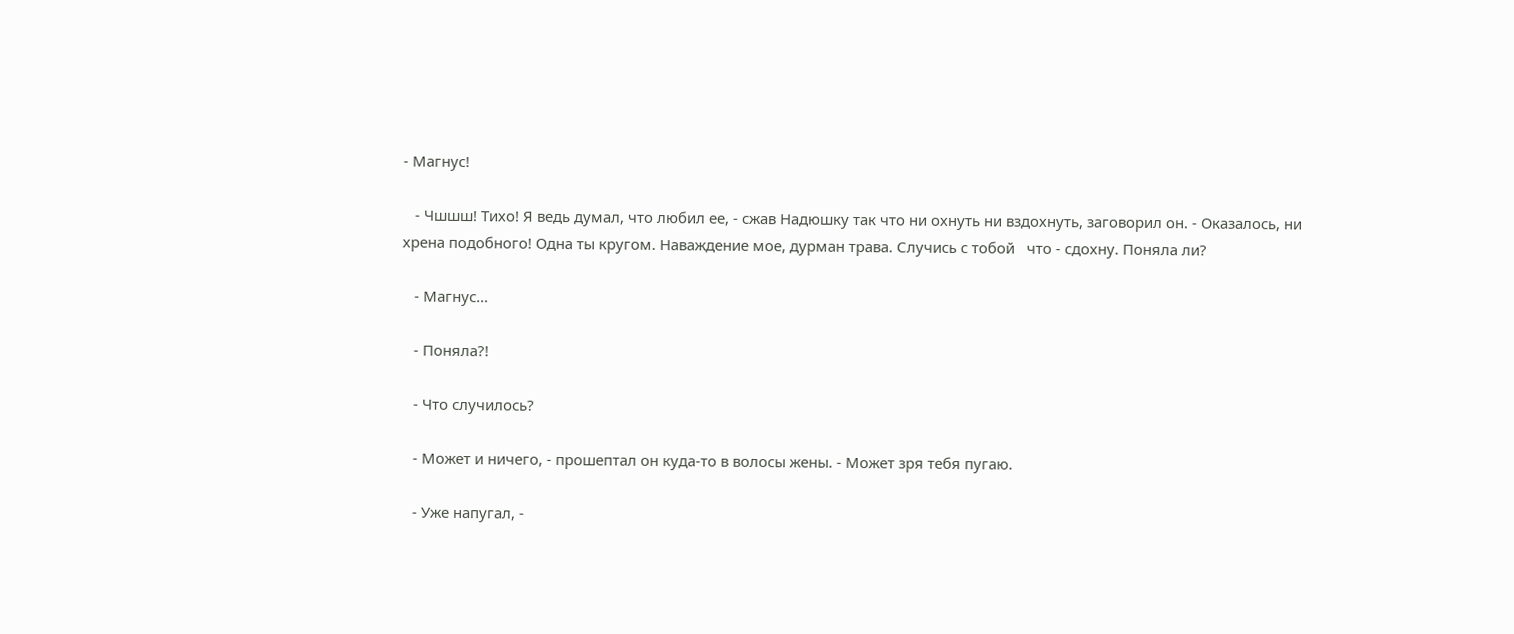- Магнус!

   - Чшшш! Тихо! Я ведь думал, что любил ее, - сжав Надюшку так что ни охнуть ни вздохнуть, заговорил он. - Оказалось, ни хрена подобного! Одна ты кругом. Наваждение мое, дурман трава. Случись с тобой   что - сдохну. Поняла ли?

   - Магнус…

   - Поняла?!

   - Что случилось?

   - Может и ничего, - прошептал он куда-то в волосы жены. - Может зря тебя пугаю.

   - Уже напугал, -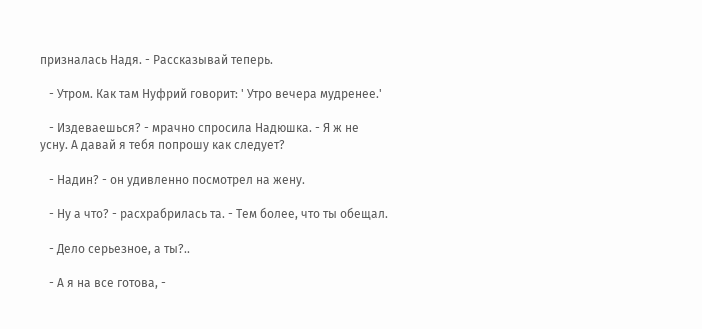призналась Надя. - Рассказывай теперь.

   - Утром. Как там Нуфрий говорит: ' Утро вечера мудренее.'

   - Издеваешься? - мрачно спросила Надюшка. - Я ж не усну. А давай я тебя попрошу как следует?

   - Надин? - он удивленно посмотрел на жену.

   - Ну а что? - расхрабрилась та. - Тем более, что ты обещал.

   - Дело серьезное, а ты?..

   - А я на все готова, -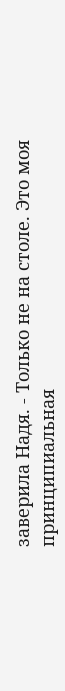заверила Надя. - Только не на столе. Это моя принципиальная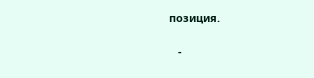позиция.

   -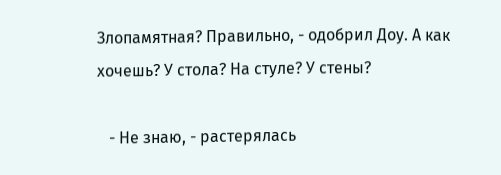Злопамятная? Правильно, - одобрил Доу. А как хочешь? У стола? На стуле? У стены?

   - Не знаю, - растерялась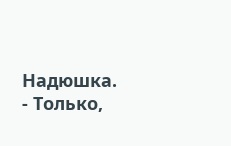Надюшка. - Только,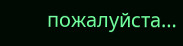пожалуйста…